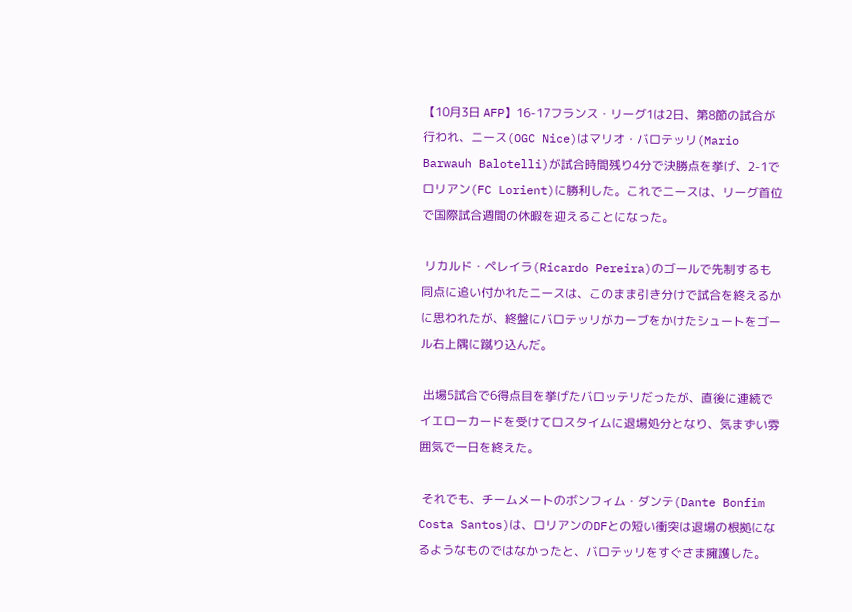【10月3日 AFP】16-17フランス・リーグ1は2日、第8節の試合が行われ、ニース(OGC Nice)はマリオ・バロテッリ(Mario Barwauh Balotelli)が試合時間残り4分で決勝点を挙げ、2-1でロリアン(FC Lorient)に勝利した。これでニースは、リーグ首位で国際試合週間の休暇を迎えることになった。

 リカルド・ペレイラ(Ricardo Pereira)のゴールで先制するも同点に追い付かれたニースは、このまま引き分けで試合を終えるかに思われたが、終盤にバロテッリがカーブをかけたシュートをゴール右上隅に蹴り込んだ。

 出場5試合で6得点目を挙げたバロッテリだったが、直後に連続でイエローカードを受けてロスタイムに退場処分となり、気まずい雰囲気で一日を終えた。

 それでも、チームメートのボンフィム・ダンテ(Dante Bonfim Costa Santos)は、ロリアンのDFとの短い衝突は退場の根拠になるようなものではなかったと、バロテッリをすぐさま擁護した。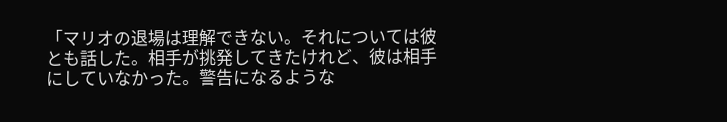「マリオの退場は理解できない。それについては彼とも話した。相手が挑発してきたけれど、彼は相手にしていなかった。警告になるような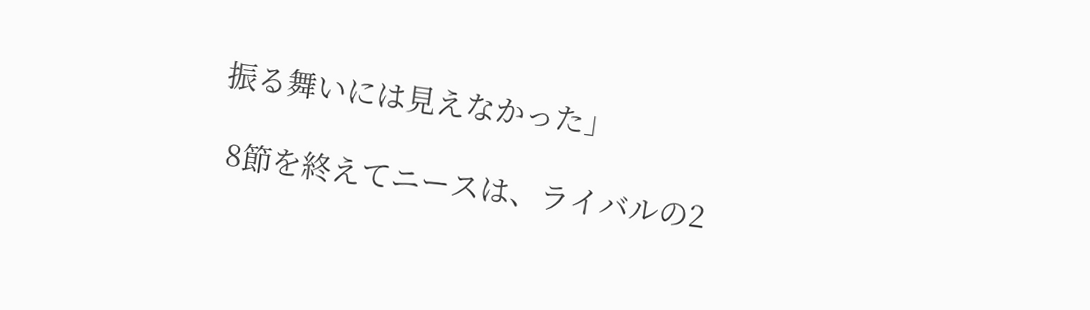振る舞いには見えなかった」

 8節を終えてニースは、ライバルの2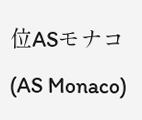位ASモナコ(AS Monaco)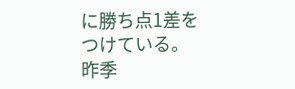に勝ち点1差をつけている。昨季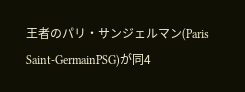王者のパリ・サンジェルマン(Paris Saint-GermainPSG)が同4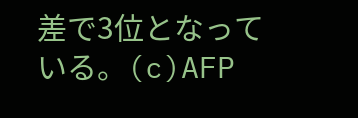差で3位となっている。(c)AFP